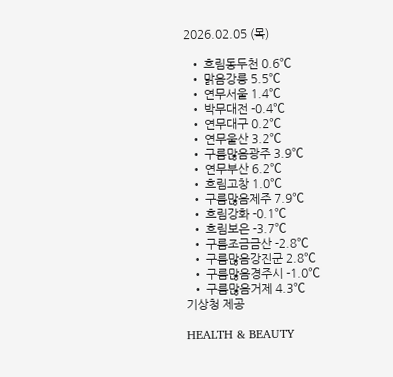2026.02.05 (목)

  • 흐림동두천 0.6℃
  • 맑음강릉 5.5℃
  • 연무서울 1.4℃
  • 박무대전 -0.4℃
  • 연무대구 0.2℃
  • 연무울산 3.2℃
  • 구름많음광주 3.9℃
  • 연무부산 6.2℃
  • 흐림고창 1.0℃
  • 구름많음제주 7.9℃
  • 흐림강화 -0.1℃
  • 흐림보은 -3.7℃
  • 구름조금금산 -2.8℃
  • 구름많음강진군 2.8℃
  • 구름많음경주시 -1.0℃
  • 구름많음거제 4.3℃
기상청 제공

HEALTH & BEAUTY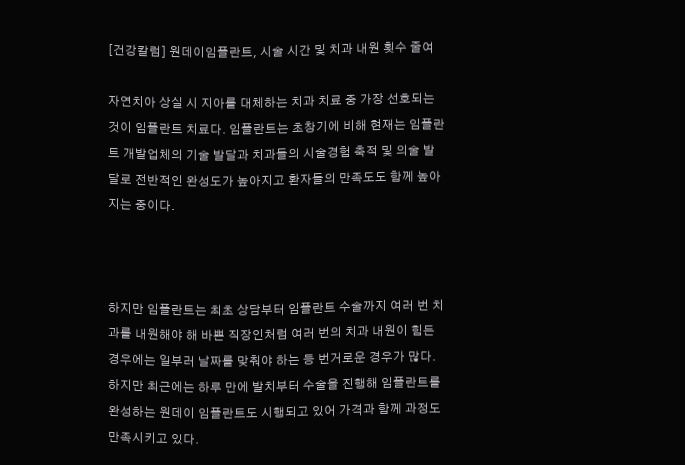[건강칼럼] 원데이임플란트, 시술 시간 및 치과 내원 횟수 줄여

자연치아 상실 시 지아를 대체하는 치과 치료 중 가장 선호되는 것이 임플란트 치료다. 임플란트는 초창기에 비해 현재는 임플란트 개발업체의 기술 발달과 치과들의 시술경험 축적 및 의술 발달로 전반적인 완성도가 높아지고 환자들의 만족도도 함께 높아지는 중이다.



하지만 임플란트는 최초 상담부터 임플란트 수술까지 여러 번 치과를 내원해야 해 바쁜 직장인처럼 여러 번의 치과 내원이 힘든 경우에는 일부러 날짜를 맞춰야 하는 등 번거로운 경우가 많다. 하지만 최근에는 하루 만에 발치부터 수술을 진행해 임플란트를 완성하는 원데이 임플란트도 시행되고 있어 가격과 함께 과정도 만족시키고 있다.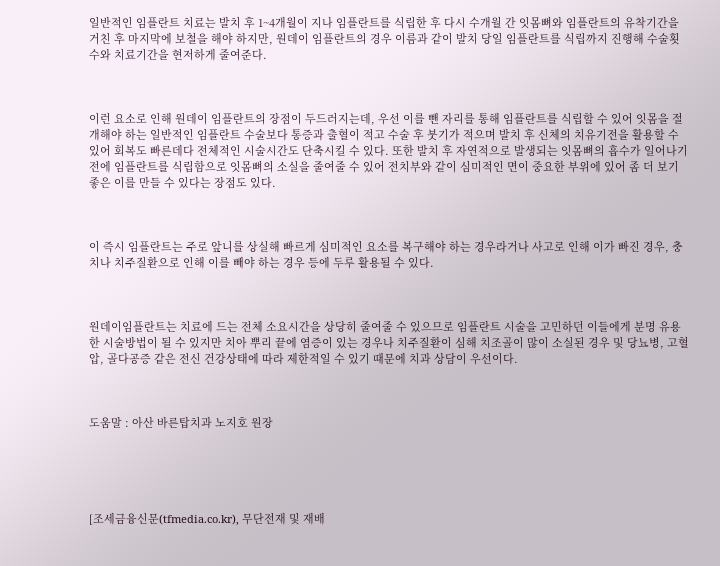일반적인 임플란트 치료는 발치 후 1~4개월이 지나 임플란트를 식립한 후 다시 수개월 간 잇몸뼈와 임플란트의 유착기간을 거친 후 마지막에 보철을 해야 하지만, 원데이 임플란트의 경우 이름과 같이 발치 당일 임플란트를 식립까지 진행해 수술횟수와 치료기간을 현저하게 줄여준다.



이런 요소로 인해 원데이 임플란트의 장점이 두드러지는데, 우선 이를 뺀 자리를 통해 임플란트를 식립할 수 있어 잇몸을 절개해야 하는 일반적인 임플란트 수술보다 통증과 출혈이 적고 수술 후 붓기가 적으며 발치 후 신체의 치유기전을 활용할 수 있어 회복도 빠른데다 전체적인 시술시간도 단축시킬 수 있다. 또한 발치 후 자연적으로 발생되는 잇몸뼈의 흡수가 일어나기 전에 임플란트를 식립함으로 잇몸뼈의 소실을 줄여줄 수 있어 전치부와 같이 심미적인 면이 중요한 부위에 있어 좀 더 보기 좋은 이를 만들 수 있다는 장점도 있다.



이 즉시 임플란트는 주로 앞니를 상실해 빠르게 심미적인 요소를 복구해야 하는 경우라거나 사고로 인해 이가 빠진 경우, 충치나 치주질환으로 인해 이를 빼야 하는 경우 등에 두루 활용될 수 있다.



원데이임플란트는 치료에 드는 전체 소요시간을 상당히 줄여줄 수 있으므로 임플란트 시술을 고민하던 이들에게 분명 유용한 시술방법이 될 수 있지만 치아 뿌리 끝에 염증이 있는 경우나 치주질환이 심해 치조골이 많이 소실된 경우 및 당뇨병, 고혈압, 골다공증 같은 전신 건강상태에 따라 제한적일 수 있기 때문에 치과 상담이 우선이다.



도움말 : 아산 바른탑치과 노지호 원장





[조세금융신문(tfmedia.co.kr), 무단전재 및 재배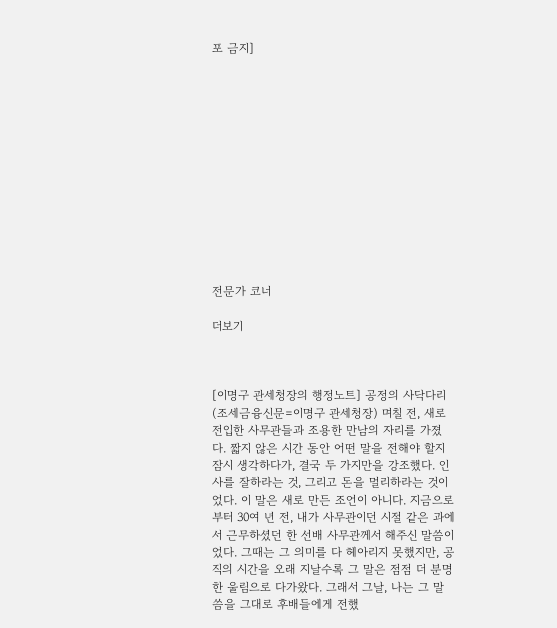포 금지]













전문가 코너

더보기



[이명구 관세청장의 행정노트] 공정의 사닥다리
(조세금융신문=이명구 관세청장) 며칠 전, 새로 전입한 사무관들과 조용한 만남의 자리를 가졌다. 짧지 않은 시간 동안 어떤 말을 전해야 할지 잠시 생각하다가, 결국 두 가지만을 강조했다. 인사를 잘하라는 것, 그리고 돈을 멀리하라는 것이었다. 이 말은 새로 만든 조언이 아니다. 지금으로부터 30여 년 전, 내가 사무관이던 시절 같은 과에서 근무하셨던 한 선배 사무관께서 해주신 말씀이었다. 그때는 그 의미를 다 헤아리지 못했지만, 공직의 시간을 오래 지날수록 그 말은 점점 더 분명한 울림으로 다가왔다. 그래서 그날, 나는 그 말씀을 그대로 후배들에게 전했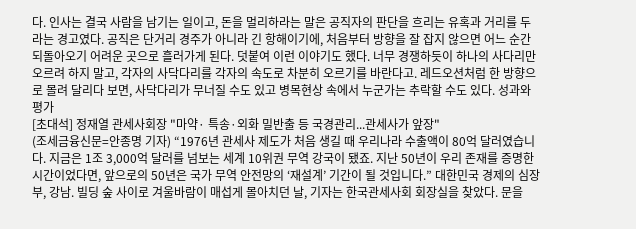다. 인사는 결국 사람을 남기는 일이고, 돈을 멀리하라는 말은 공직자의 판단을 흐리는 유혹과 거리를 두라는 경고였다. 공직은 단거리 경주가 아니라 긴 항해이기에, 처음부터 방향을 잘 잡지 않으면 어느 순간 되돌아오기 어려운 곳으로 흘러가게 된다. 덧붙여 이런 이야기도 했다. 너무 경쟁하듯이 하나의 사다리만 오르려 하지 말고, 각자의 사닥다리를 각자의 속도로 차분히 오르기를 바란다고. 레드오션처럼 한 방향으로 몰려 달리다 보면, 사닥다리가 무너질 수도 있고 병목현상 속에서 누군가는 추락할 수도 있다. 성과와 평가
[초대석] 정재열 관세사회장 "마약· 특송·외화 밀반출 등 국경관리...관세사가 앞장"
(조세금융신문=안종명 기자) “1976년 관세사 제도가 처음 생길 때 우리나라 수출액이 80억 달러였습니다. 지금은 1조 3,000억 달러를 넘보는 세계 10위권 무역 강국이 됐죠. 지난 50년이 우리 존재를 증명한 시간이었다면, 앞으로의 50년은 국가 무역 안전망의 ‘재설계’ 기간이 될 것입니다.” 대한민국 경제의 심장부, 강남. 빌딩 숲 사이로 겨울바람이 매섭게 몰아치던 날, 기자는 한국관세사회 회장실을 찾았다. 문을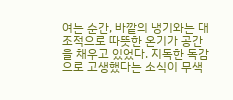여는 순간, 바깥의 냉기와는 대조적으로 따뜻한 온기가 공간을 채우고 있었다. 지독한 독감으로 고생했다는 소식이 무색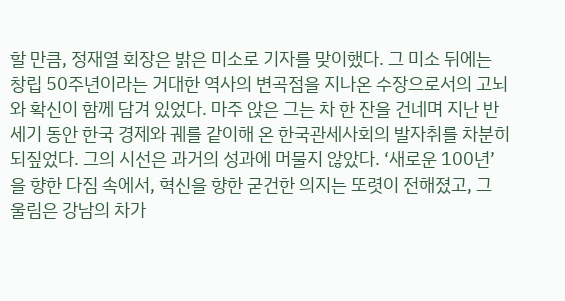할 만큼, 정재열 회장은 밝은 미소로 기자를 맞이했다. 그 미소 뒤에는 창립 50주년이라는 거대한 역사의 변곡점을 지나온 수장으로서의 고뇌와 확신이 함께 담겨 있었다. 마주 앉은 그는 차 한 잔을 건네며 지난 반세기 동안 한국 경제와 궤를 같이해 온 한국관세사회의 발자취를 차분히 되짚었다. 그의 시선은 과거의 성과에 머물지 않았다. ‘새로운 100년’을 향한 다짐 속에서, 혁신을 향한 굳건한 의지는 또렷이 전해졌고, 그 울림은 강남의 차가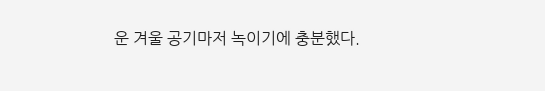운 겨울 공기마저 녹이기에 충분했다.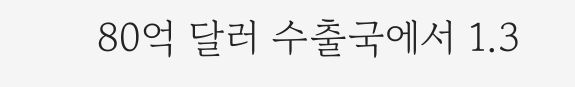80억 달러 수출국에서 1.3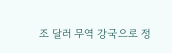조 달러 무역 강국으로 정